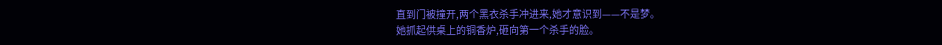直到门被撞开,两个黑衣杀手冲进来,她才意识到——不是梦。
她抓起供桌上的铜香炉,砸向第一个杀手的脸。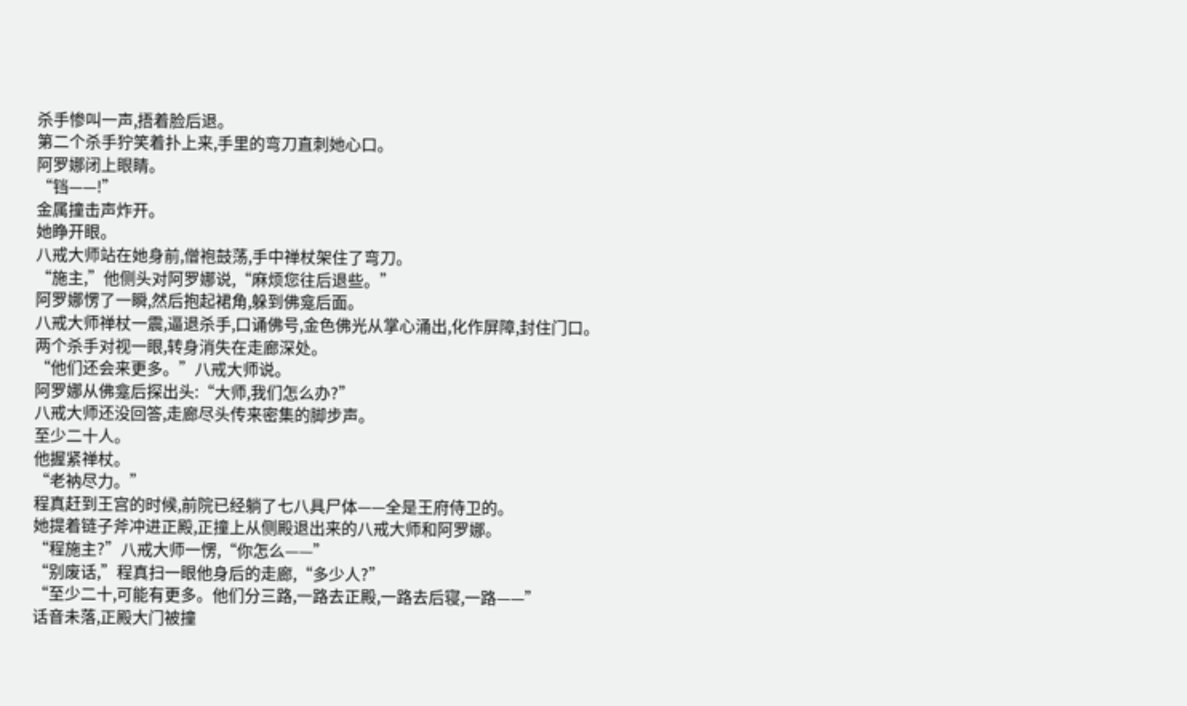杀手惨叫一声,捂着脸后退。
第二个杀手狞笑着扑上来,手里的弯刀直刺她心口。
阿罗娜闭上眼睛。
“铛——!”
金属撞击声炸开。
她睁开眼。
八戒大师站在她身前,僧袍鼓荡,手中禅杖架住了弯刀。
“施主,”他侧头对阿罗娜说,“麻烦您往后退些。”
阿罗娜愣了一瞬,然后抱起裙角,躲到佛龛后面。
八戒大师禅杖一震,逼退杀手,口诵佛号,金色佛光从掌心涌出,化作屏障,封住门口。
两个杀手对视一眼,转身消失在走廊深处。
“他们还会来更多。”八戒大师说。
阿罗娜从佛龛后探出头:“大师,我们怎么办?”
八戒大师还没回答,走廊尽头传来密集的脚步声。
至少二十人。
他握紧禅杖。
“老衲尽力。”
程真赶到王宫的时候,前院已经躺了七八具尸体——全是王府侍卫的。
她提着链子斧冲进正殿,正撞上从侧殿退出来的八戒大师和阿罗娜。
“程施主?”八戒大师一愣,“你怎么——”
“别废话,”程真扫一眼他身后的走廊,“多少人?”
“至少二十,可能有更多。他们分三路,一路去正殿,一路去后寝,一路——”
话音未落,正殿大门被撞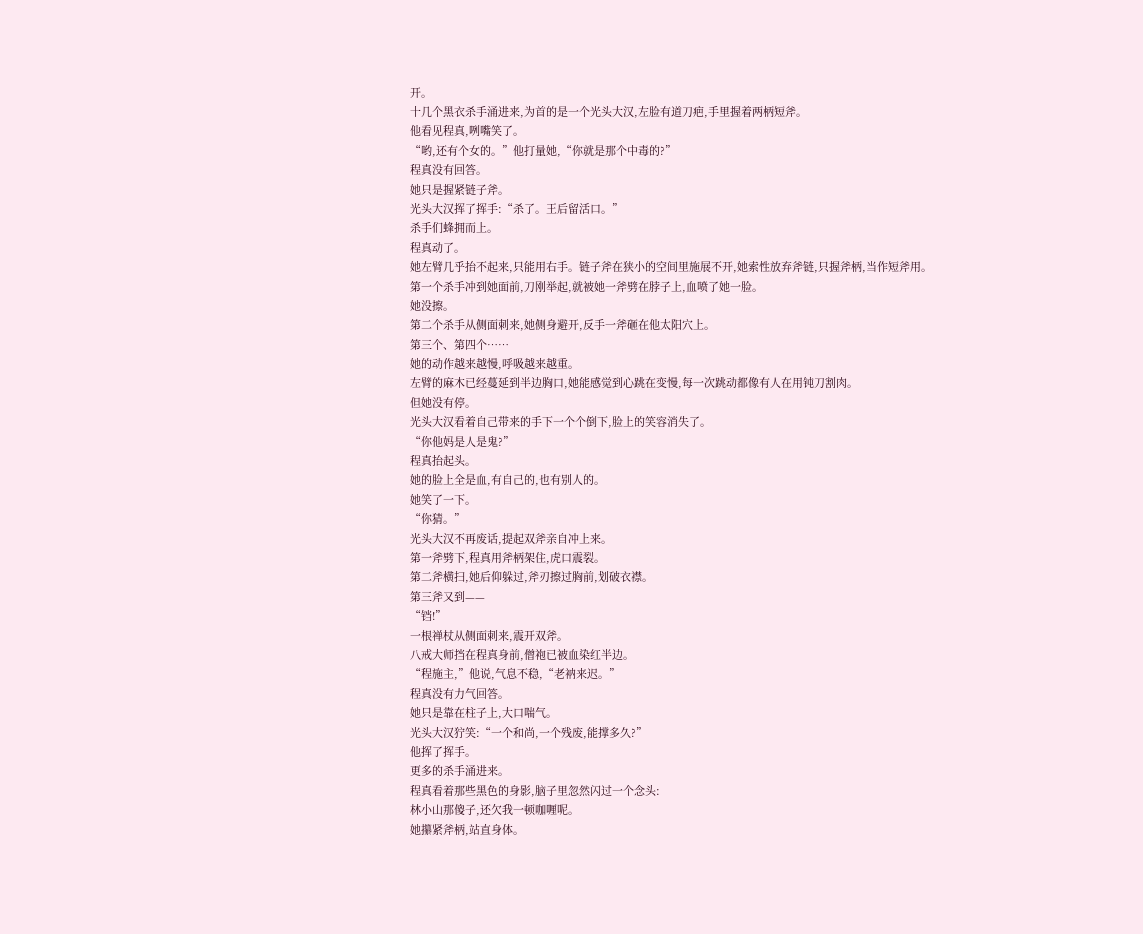开。
十几个黑衣杀手涌进来,为首的是一个光头大汉,左脸有道刀疤,手里握着两柄短斧。
他看见程真,咧嘴笑了。
“哟,还有个女的。”他打量她,“你就是那个中毒的?”
程真没有回答。
她只是握紧链子斧。
光头大汉挥了挥手:“杀了。王后留活口。”
杀手们蜂拥而上。
程真动了。
她左臂几乎抬不起来,只能用右手。链子斧在狭小的空间里施展不开,她索性放弃斧链,只握斧柄,当作短斧用。
第一个杀手冲到她面前,刀刚举起,就被她一斧劈在脖子上,血喷了她一脸。
她没擦。
第二个杀手从侧面刺来,她侧身避开,反手一斧砸在他太阳穴上。
第三个、第四个……
她的动作越来越慢,呼吸越来越重。
左臂的麻木已经蔓延到半边胸口,她能感觉到心跳在变慢,每一次跳动都像有人在用钝刀割肉。
但她没有停。
光头大汉看着自己带来的手下一个个倒下,脸上的笑容消失了。
“你他妈是人是鬼?”
程真抬起头。
她的脸上全是血,有自己的,也有别人的。
她笑了一下。
“你猜。”
光头大汉不再废话,提起双斧亲自冲上来。
第一斧劈下,程真用斧柄架住,虎口震裂。
第二斧横扫,她后仰躲过,斧刃擦过胸前,划破衣襟。
第三斧又到——
“铛!”
一根禅杖从侧面刺来,震开双斧。
八戒大师挡在程真身前,僧袍已被血染红半边。
“程施主,”他说,气息不稳,“老衲来迟。”
程真没有力气回答。
她只是靠在柱子上,大口喘气。
光头大汉狞笑:“一个和尚,一个残废,能撑多久?”
他挥了挥手。
更多的杀手涌进来。
程真看着那些黑色的身影,脑子里忽然闪过一个念头:
林小山那傻子,还欠我一顿咖喱呢。
她攥紧斧柄,站直身体。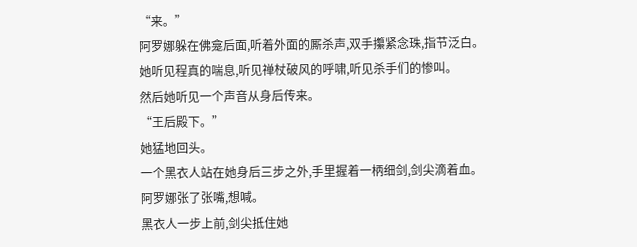“来。”
阿罗娜躲在佛龛后面,听着外面的厮杀声,双手攥紧念珠,指节泛白。
她听见程真的喘息,听见禅杖破风的呼啸,听见杀手们的惨叫。
然后她听见一个声音从身后传来。
“王后殿下。”
她猛地回头。
一个黑衣人站在她身后三步之外,手里握着一柄细剑,剑尖滴着血。
阿罗娜张了张嘴,想喊。
黑衣人一步上前,剑尖抵住她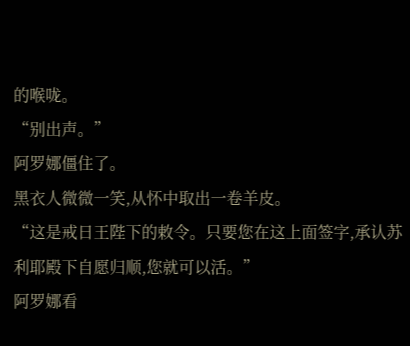的喉咙。
“别出声。”
阿罗娜僵住了。
黑衣人微微一笑,从怀中取出一卷羊皮。
“这是戒日王陛下的敕令。只要您在这上面签字,承认苏利耶殿下自愿归顺,您就可以活。”
阿罗娜看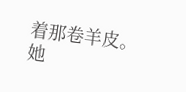着那卷羊皮。
她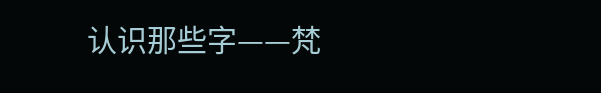认识那些字——梵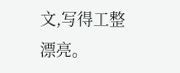文,写得工整漂亮。